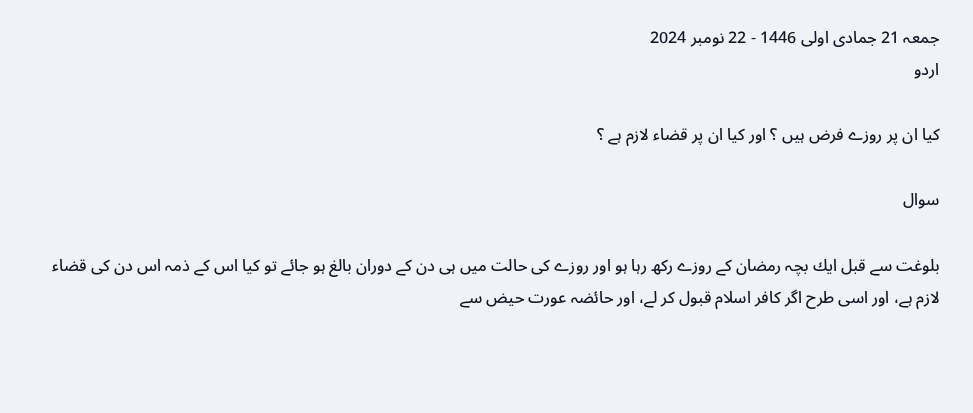جمعہ 21 جمادی اولی 1446 - 22 نومبر 2024
اردو

كيا ان پر روزے فرض ہيں ؟ اور كيا ان پر قضاء لازم ہے ؟

سوال

بلوغت سے قبل ايك بچہ رمضان كے روزے ركھ رہا ہو اور روزے كى حالت ميں ہى دن كے دوران بالغ ہو جائے تو كيا اس كے ذمہ اس دن كى قضاء لازم ہے، اور اسى طرح اگر كافر اسلام قبول كر لے، اور حائضہ عورت حيض سے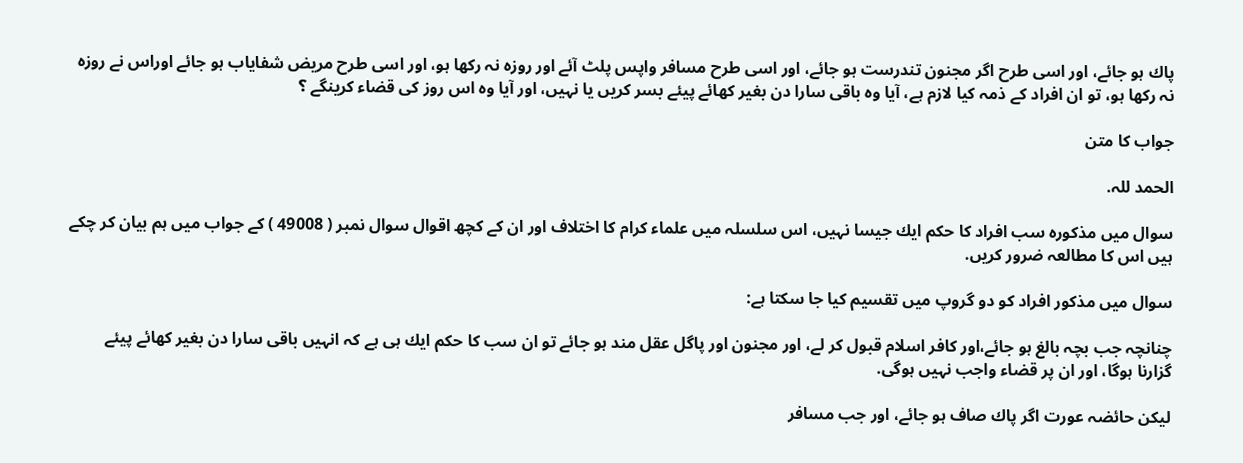پاك ہو جائے، اور اسى طرح اگر مجنون تندرست ہو جائے، اور اسى طرح مسافر واپس پلٹ آئے اور روزہ نہ ركھا ہو، اور اسى طرح مريض شفاياب ہو جائے اوراس نے روزہ نہ ركھا ہو، تو ان افراد كے ذمہ كيا لازم ہے، آيا وہ باقى سارا دن بغير كھائے پيئے بسر كريں يا نہيں، اور آيا وہ اس روز كى قضاء كرينگے ؟

جواب کا متن

الحمد للہ.

سوال ميں مذكورہ سب افراد كا حكم ايك جيسا نہيں، اس سلسلہ ميں علماء كرام كا اختلاف اور ان كے كچھ اقوال سوال نمبر ( 49008 ) كے جواب ميں ہم بيان كر چكے ہيں اس كا مطالعہ ضرور كريں.

سوال ميں مذكور افراد كو دو گروپ ميں تقسيم كيا جا سكتا ہے:

چنانچہ جب بچہ بالغ ہو جائے،اور كافر اسلام قبول كر لے، اور مجنون اور پاگل عقل مند ہو جائے تو ان سب كا حكم ايك ہى ہے كہ انہيں باقى سارا دن بغير كھائے پيئے گزارنا ہوگا، اور ان پر قضاء واجب نہيں ہوگى.

ليكن حائضہ عورت اگر پاك صاف ہو جائے، اور جب مسافر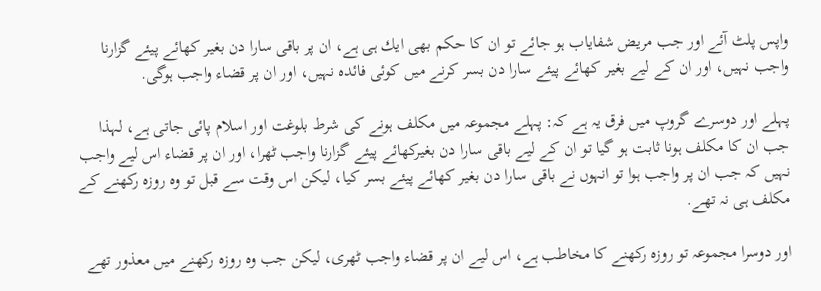واپس پلٹ آئے اور جب مريض شفاياب ہو جائے تو ان كا حكم بھى ايك ہى ہے، ان پر باقى سارا دن بغير كھائے پيئے گزارنا واجب نہيں، اور ان كے ليے بغير كھائے پيئے سارا دن بسر كرنے ميں كوئى فائدہ نہيں، اور ان پر قضاء واجب ہوگى.

پہلے اور دوسرے گروپ ميں فرق يہ ہے كہ: پہلے مجموعہ ميں مكلف ہونے كى شرط بلوغت اور اسلام پائى جاتى ہے، لہذا جب ان كا مكلف ہونا ثابت ہو گيا تو ان كے ليے باقى سارا دن بغيركھائے پيئے گزارنا واجب ٹھرا، اور ان پر قضاء اس ليے واجب نہيں كہ جب ان پر واجب ہوا تو انہوں نے باقى سارا دن بغير كھائے پيئے بسر كيا، ليكن اس وقت سے قبل تو وہ روزہ ركھنے كے مكلف ہى نہ تھے.

اور دوسرا مجموعہ تو روزہ ركھنے كا مخاطب ہے، اس ليے ان پر قضاء واجب ٹھرى، ليكن جب وہ روزہ ركھنے ميں معذور تھے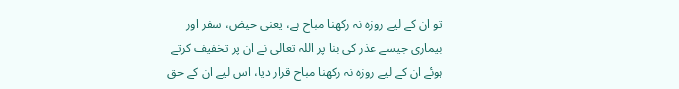تو ان كے ليے روزہ نہ ركھنا مباح ہے، يعنى حيض، سفر اور بيمارى جيسے عذر كى بنا پر اللہ تعالى نے ان پر تخفيف كرتے ہوئے ان كے ليے روزہ نہ ركھنا مباح قرار ديا، اس ليے ان كے حق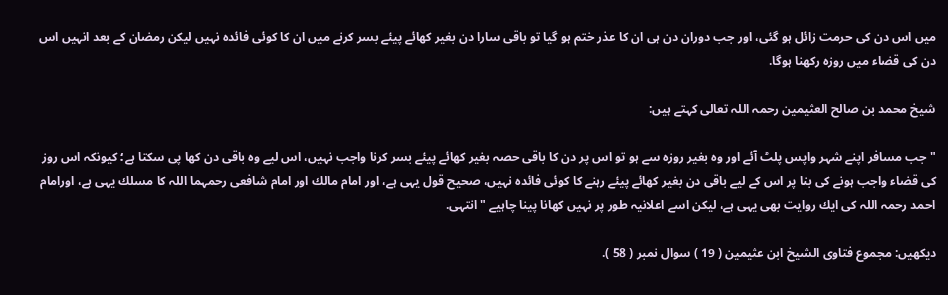ميں اس دن كى حرمت زائل ہو گئى، اور جب دوران دن ہى ان كا عذر ختم ہو گيا تو باقى سارا دن بغير كھائے پيئے بسر كرنے ميں ان كا كوئى فائدہ نہيں ليكن رمضان كے بعد انہيں اس دن كى قضاء ميں روزہ ركھنا ہوگا.

شيخ محمد بن صالح العثيمين رحمہ اللہ تعالى كہتے ہيں:

" جب مسافر اپنے شہر واپس پلٹ آئے اور وہ بغير روزہ سے ہو تو اس پر دن كا باقى حصہ بغير كھائے پيئے بسر كرنا واجب نہيں، اس ليے وہ باقى دن كھا پى سكتا ہے؛ كيونكہ اس روز كى قضاء واجب ہونے كى بنا پر اس كے ليے باقى دن بغير كھائے پيئے رہنے كا كوئى فائدہ نہيں، صحيح قول يہى ہے، اور امام مالك اور امام شافعى رحمہما اللہ كا مسلك يہى ہے، اورامام احمد رحمہ اللہ كى ايك روايت بھى يہى ہے، ليكن اسے اعلانيہ طور پر نہيں كھانا پينا چاہيے " انتہى.

ديكھيں: مجموع فتاوى الشيخ ابن عثيمين ( 19 ) سوال نمبر ( 58 ).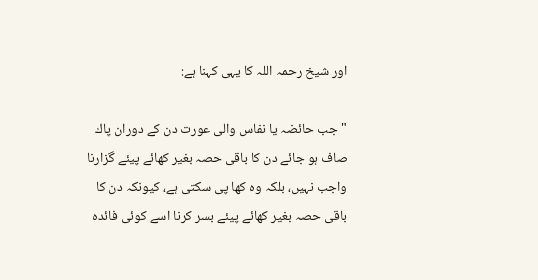اور شيخ رحمہ اللہ كا يہى كہنا ہے:

" جب حائضہ يا نفاس والى عورت دن كے دوران پاك صاف ہو جائے دن كا باقى حصہ بغير كھائے پيئے گزارنا واجب نہيں، بلكہ وہ كھا پى سكتى ہے، كيونكہ دن كا باقى حصہ بغير كھائے پيئے بسر كرنا اسے كوئى فائدہ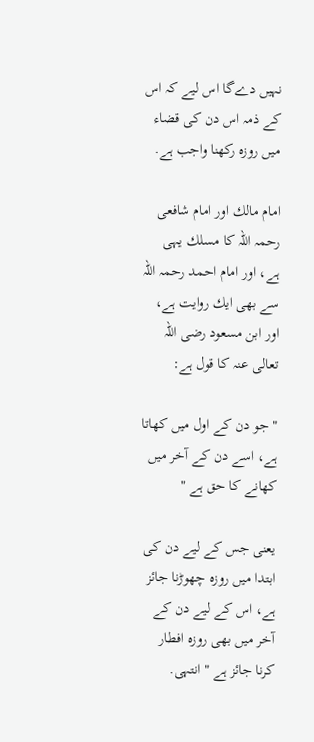نہيں دےگا اس ليے كہ اس كے ذمہ اس دن كى قضاء ميں روزہ ركھنا واجب ہے.

امام مالك اور امام شافعى رحمہ اللہ كا مسلك يہى ہے، اور امام احمد رحمہ اللہ سے بھى ايك روايت ہے، اور ابن مسعود رضى اللہ تعالى عنہ كا قول ہے:

" جو دن كے اول ميں كھاتا ہے، اسے دن كے آخر ميں كھانے كا حق ہے "

يعنى جس كے ليے دن كى ابتدا ميں روزہ چھوڑنا جائز ہے، اس كے ليے دن كے آخر ميں بھى روزہ افطار كرنا جائز ہے " انتہى.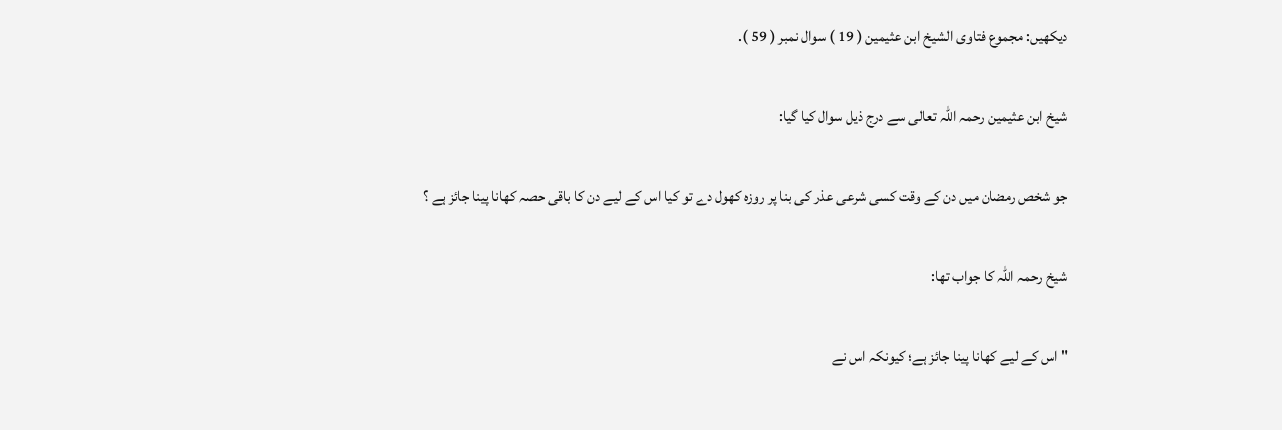ديكھيں: مجموع فتاوى الشيخ ابن عثيمين ( 19 ) سوال نمبر ( 59 ).

شيخ ابن عثيمين رحمہ اللہ تعالى سے درج ذيل سوال كيا گيا:

جو شخص رمضان ميں دن كے وقت كسى شرعى عذر كى بنا پر روزہ كھول دے تو كيا اس كے ليے دن كا باقى حصہ كھانا پينا جائز ہے ؟

شيخ رحمہ اللہ كا جواب تھا:

" اس كے ليے كھانا پينا جائز ہے؛ كيونكہ اس نے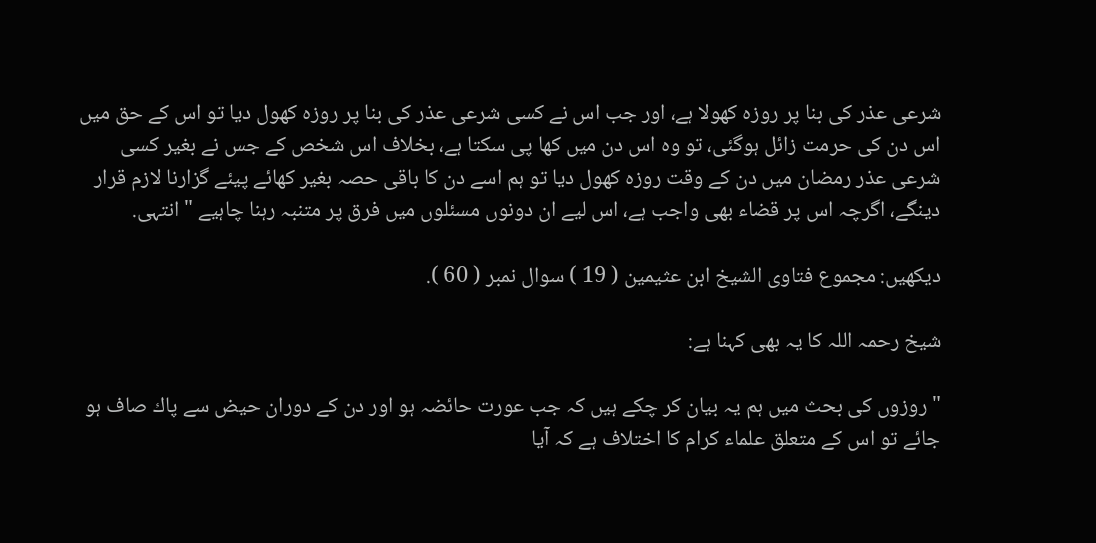شرعى عذر كى بنا پر روزہ كھولا ہے، اور جب اس نے كسى شرعى عذر كى بنا پر روزہ كھول ديا تو اس كے حق ميں اس دن كى حرمت زائل ہوگئى، تو وہ اس دن ميں كھا پى سكتا ہے، بخلاف اس شخص كے جس نے بغير كسى شرعى عذر رمضان ميں دن كے وقت روزہ كھول ديا تو ہم اسے دن كا باقى حصہ بغير كھائے پيئے گزارنا لازم قرار دينگے، اگرچہ اس پر قضاء بھى واجب ہے، اس ليے ان دونوں مسئلوں ميں فرق پر متنبہ رہنا چاہيے " انتہى.

ديكھيں: مجموع فتاوى الشيخ ابن عثيمين ( 19 ) سوال نمبر ( 60 ).

شيخ رحمہ اللہ كا يہ بھى كہنا ہے:

" روزوں كى بحث ميں ہم يہ بيان كر چكے ہيں كہ جب عورت حائضہ ہو اور دن كے دوران حيض سے پاك صاف ہو جائے تو اس كے متعلق علماء كرام كا اختلاف ہے كہ آيا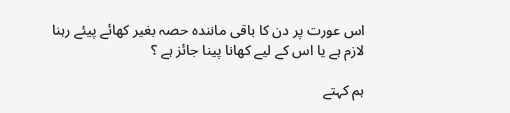اس عورت پر دن كا باقى مانندہ حصہ بغير كھائے پيئے رہنا لازم ہے يا اس كے ليے كھانا پينا جائز ہے ؟

ہم كہتے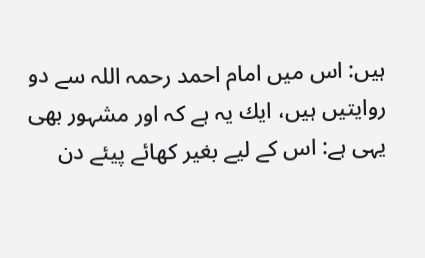ہيں: اس ميں امام احمد رحمہ اللہ سے دو روايتيں ہيں، ايك يہ ہے كہ اور مشہور بھى يہى ہے: اس كے ليے بغير كھائے پيئے دن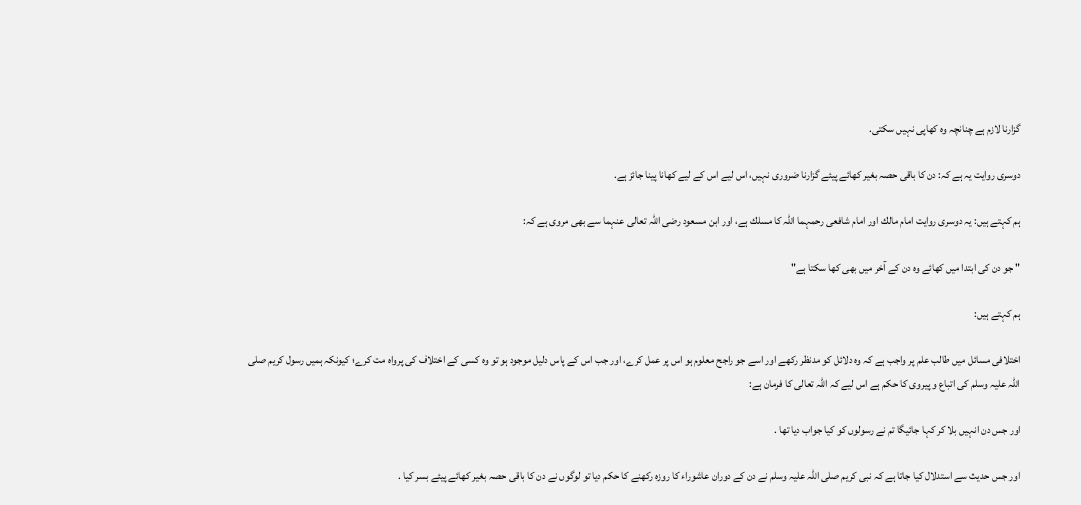گزارنا لازم ہے چنانچہ وہ كھاپى نہيں سكتى.

دوسرى روايت يہ ہے كہ: دن كا باقى حصہ بغير كھائے پيئے گزارنا ضرورى نہيں، اس ليے اس كے ليے كھانا پينا جائز ہے.

ہم كہتے ہيں: يہ دوسرى روايت امام مالك اور امام شافعى رحمہما اللہ كا مسلك ہے، اور ابن مسعود رضى اللہ تعالى عنہما سے بھى مروى ہے كہ:

" جو دن كى ابتدا ميں كھائے وہ دن كے آخر ميں بھى كھا سكتا ہے"

ہم كہتے ہيں:

اختلافى مسائل ميں طالب علم پر واجب ہے كہ وہ دلائل كو مدنظر ركھے اور اسے جو راجح معلوم ہو اس پر عمل كرے، اور جب اس كے پاس دليل موجود ہو تو وہ كسى كے اختلاف كى پرواہ مت كرے؛ كيونكہ ہميں رسول كريم صلى اللہ عليہ وسلم كى اتباع و پيروى كا حكم ہے اس ليے كہ اللہ تعالى كا فرمان ہے:

اور جس دن انہيں بلا كر كہا جائيگا تم نے رسولوں كو كيا جواب ديا تھا .

اور جس حديث سے استدلال كيا جاتا ہے كہ نبى كريم صلى اللہ عليہ وسلم نے دن كے دوران عاشوراء كا روزہ ركھنے كا حكم ديا تو لوگوں نے دن كا باقى حصہ بغير كھائے پيئے بسر كيا .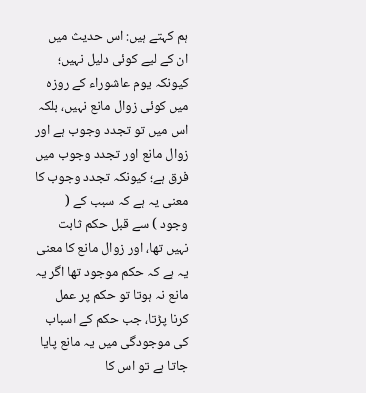ہم كہتے ہيں: اس حديث ميں ان كے ليے كوئى دليل نہيں؛ كيونكہ يوم عاشوراء كے روزہ ميں كوئى زوال مانع نہيں، بلكہ اس ميں تو تجدد وجوب ہے اور زوال مانع اور تجدد وجوب ميں فرق ہے؛ كيونكہ تجدد وجوب كا معنى يہ ہے كہ سبب كے ( وجود ) سے قبل حكم ثابت نہيں تھا، اور زوال مانع كا معنى يہ ہے كہ حكم موجود تھا اگر يہ مانع نہ ہوتا تو حكم پر عمل كرنا پڑتا، جب حكم كے اسباب كى موجودگى ميں يہ مانع پايا جاتا ہے تو اس كا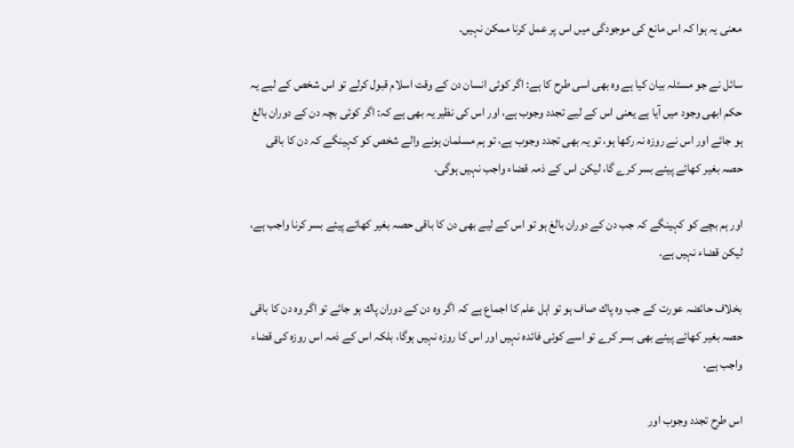معنى يہ ہوا كہ اس مانع كى موجودگى ميں اس پر عمل كرنا ممكن نہيں.

سائل نے جو مسئلہ بيان كيا ہے وہ بھى اسى طرح كا ہے: اگر كوئى انسان دن كے وقت اسلام قبول كرلے تو اس شخص كے ليے يہ حكم ابھى وجود ميں آيا ہے يعنى اس كے ليے تجدد وجوب ہے، اور اس كى نظير يہ بھى ہے كہ: اگر كوئى بچہ دن كے دوران بالغ ہو جائے اور اس نے روزہ نہ ركھا ہو، تو يہ بھى تجدد وجوب ہے، تو ہم مسلمان ہونے والے شخص كو كہينگے كہ دن كا باقى حصہ بغير كھائے پيئے بسر كرے گا، ليكن اس كے ذمہ قضاء واجب نہيں ہوگى.

اور ہم بچے كو كہينگے كہ جب دن كے دوران بالغ ہو تو اس كے ليے بھى دن كا باقى حصہ بغير كھائے پيئے بسر كرنا واجب ہے، ليكن قضاء نہيں ہے.

بخلاف حائضہ عورت كے جب وہ پاك صاف ہو تو اہل علم كا اجماع ہے كہ اگر وہ دن كے دوران پاك ہو جائے تو اگر وہ دن كا باقى حصہ بغير كھائے پيئے بھى بسر كرے تو اسے كوئى فائدہ نہيں اور اس كا روزہ نہيں ہوگا، بلكہ اس كے ذمہ اس روزہ كى قضاء واجب ہے.

اس طرح تجدد وجوب اور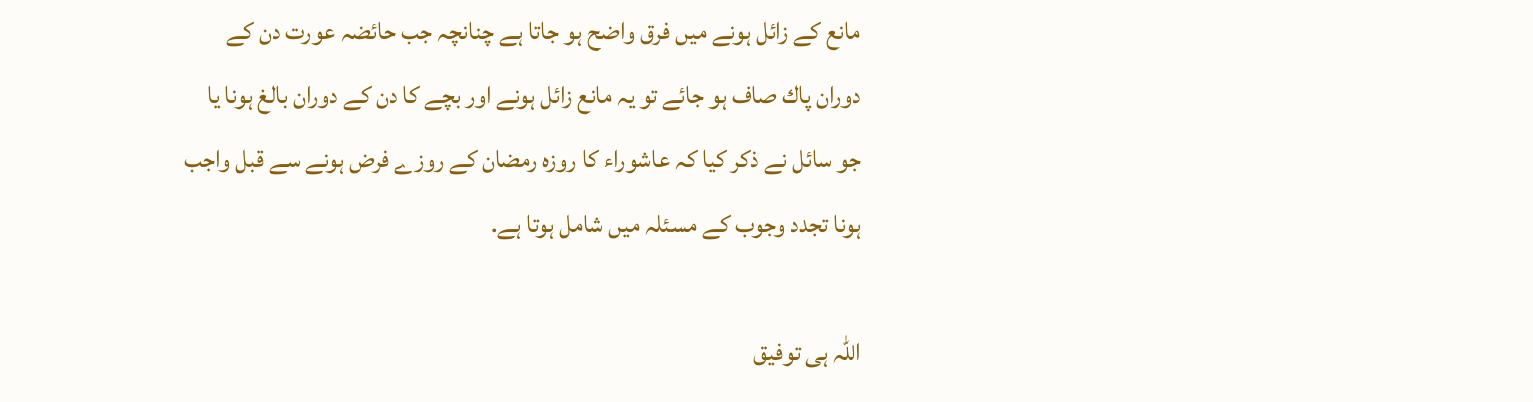مانع كے زائل ہونے ميں فرق واضح ہو جاتا ہے چنانچہ جب حائضہ عورت دن كے دوران پاك صاف ہو جائے تو يہ مانع زائل ہونے اور بچے كا دن كے دوران بالغ ہونا يا جو سائل نے ذكر كيا كہ عاشوراء كا روزہ رمضان كے روزے فرض ہونے سے قبل واجب ہونا تجدد وجوب كے مسئلہ ميں شامل ہوتا ہے.

اللہ ہى توفيق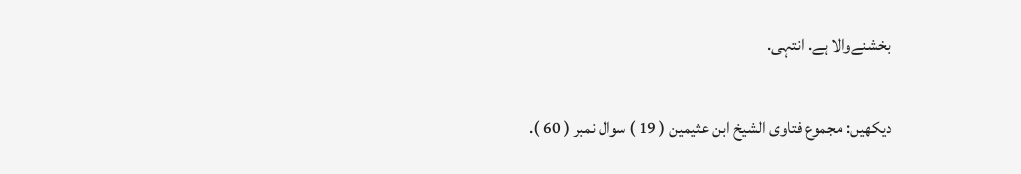بخشنےوالا ہے. انتہى.

ديكھيں: مجموع فتاوى الشيخ ابن عثيمين ( 19 ) سوال نمبر ( 60 ).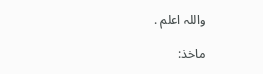واللہ اعلم .

ماخذ: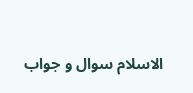الاسلام سوال و جواب